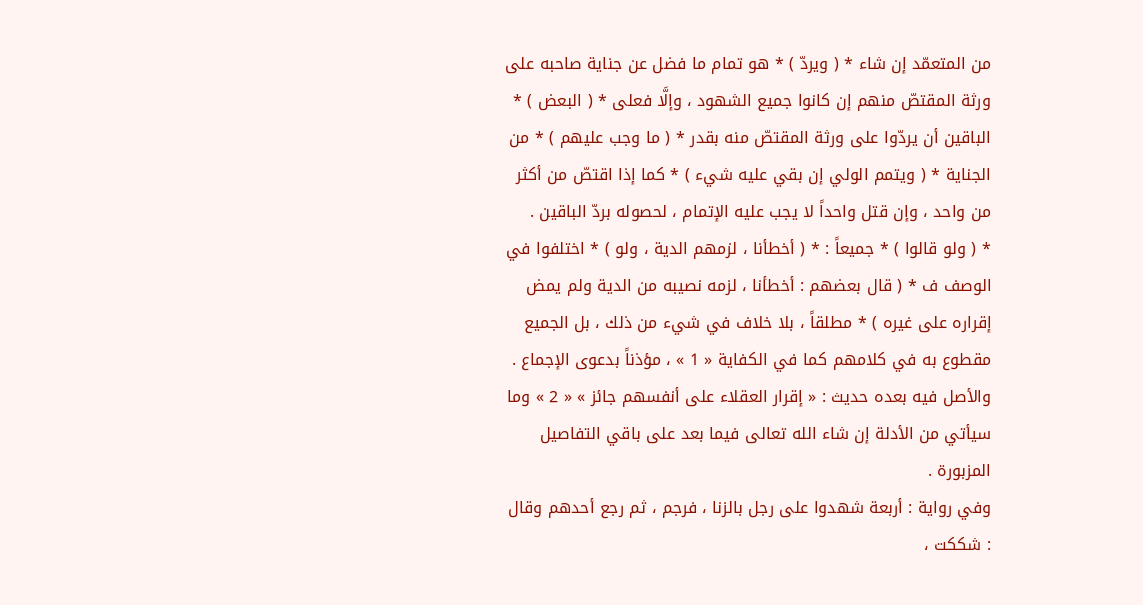من المتعمّد إن شاء * ( ويردّ ) * هو تمام ما فضل عن جناية صاحبه على ورثة المقتصّ منهم إن كانوا جميع الشهود ، وإلَّا فعلى * ( البعض ) * الباقين أن يردّوا على ورثة المقتصّ منه بقدر * ( ما وجب عليهم ) * من الجناية * ( ويتمم الولي إن بقي عليه شيء ) * كما إذا اقتصّ من أكثر من واحد ، وإن قتل واحداً لا يجب عليه الإتمام ، لحصوله بردّ الباقين .
* ( ولو قالوا ) * جميعاً : * ( أخطأنا ، لزمهم الدية ، ولو ) * اختلفوا في الوصف ف * ( قال بعضهم : أخطأنا ، لزمه نصيبه من الدية ولم يمض إقراره على غيره ) * مطلقاً ، بلا خلاف في شيء من ذلك ، بل الجميع مقطوع به في كلامهم كما في الكفاية « 1 » ، مؤذناً بدعوى الإجماع .
والأصل فيه بعده حديث : « إقرار العقلاء على أنفسهم جائز » « 2 » وما سيأتي من الأدلة إن شاء الله تعالى فيما بعد على باقي التفاصيل المزبورة .
وفي رواية : أربعة شهدوا على رجل بالزنا ، فرجم ، ثم رجع أحدهم وقال : شككت ،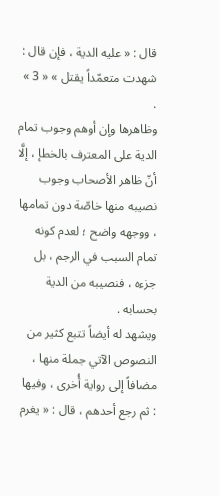قال : « عليه الدية ، فإن قال : شهدت متعمّداً يقتل » « 3 » .
وظاهرها وإن أوهم وجوب تمام الدية على المعترف بالخطإ ، إلَّا أنّ ظاهر الأصحاب وجوب نصيبه منها خاصّة دون تمامها ، ووجهه واضح ؛ لعدم كونه تمام السبب في الرجم ، بل جزءه ، فنصيبه من الدية بحسابه .
ويشهد له أيضاً تتبع كثير من النصوص الآتي جملة منها ، مضافاً إلى رواية أُخرى ، وفيها : ثم رجع أحدهم ، قال : « يغرم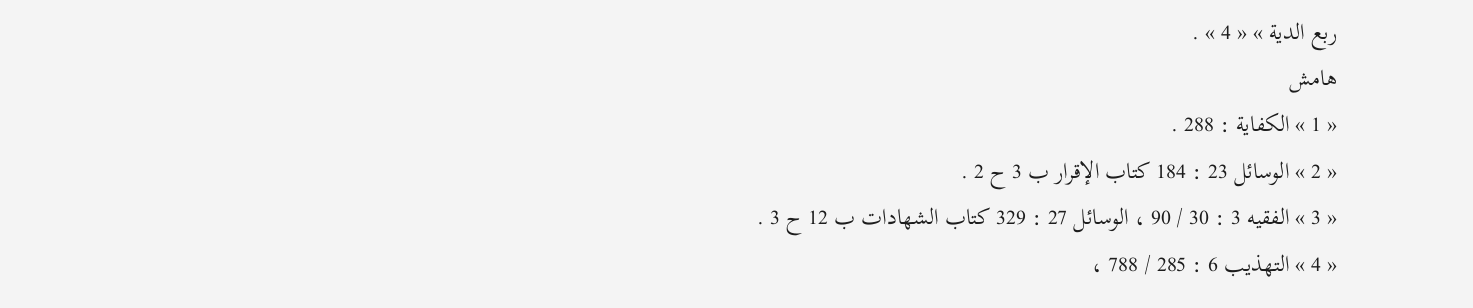ربع الدية » « 4 » .
هامش
« 1 » الكفاية : 288 .
« 2 » الوسائل 23 : 184 كتاب الإقرار ب 3 ح 2 .
« 3 » الفقيه 3 : 30 / 90 ، الوسائل 27 : 329 كتاب الشهادات ب 12 ح 3 .
« 4 » التهذيب 6 : 285 / 788 ،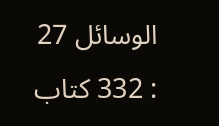الوسائل 27 : 332 كتاب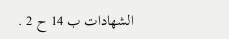الشهادات ب 14 ح 2 .